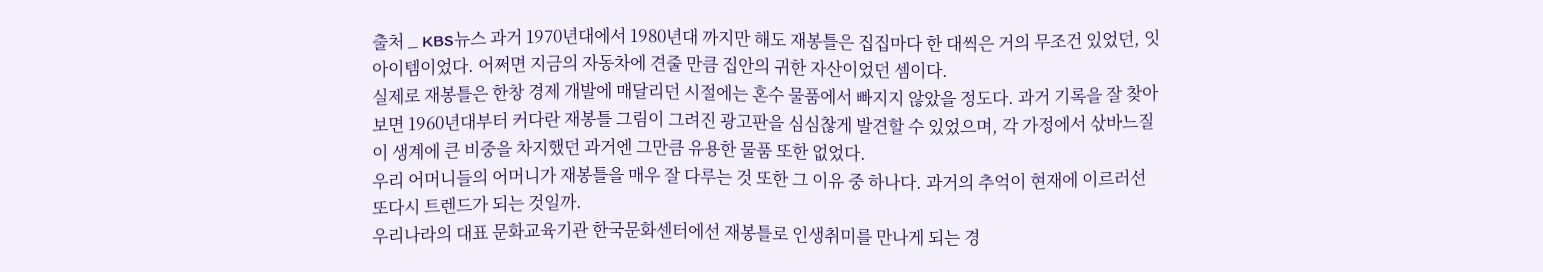출처 _ KBS뉴스 과거 1970년대에서 1980년대 까지만 해도 재봉틀은 집집마다 한 대씩은 거의 무조건 있었던, 잇 아이템이었다. 어쩌면 지금의 자동차에 견줄 만큼 집안의 귀한 자산이었던 셈이다.
실제로 재봉틀은 한창 경제 개발에 매달리던 시절에는 혼수 물품에서 빠지지 않았을 정도다. 과거 기록을 잘 찾아보면 1960년대부터 커다란 재봉틀 그림이 그려진 광고판을 심심찮게 발견할 수 있었으며, 각 가정에서 삯바느질이 생계에 큰 비중을 차지했던 과거엔 그만큼 유용한 물품 또한 없었다.
우리 어머니들의 어머니가 재봉틀을 매우 잘 다루는 것 또한 그 이유 중 하나다. 과거의 추억이 현재에 이르러선 또다시 트렌드가 되는 것일까.
우리나라의 대표 문화교육기관 한국문화센터에선 재봉틀로 인생취미를 만나게 되는 경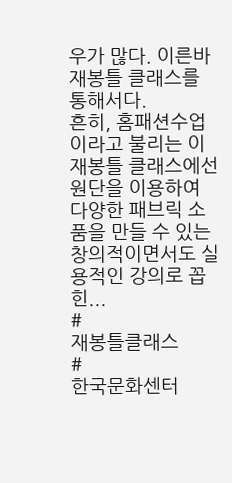우가 많다. 이른바 재봉틀 클래스를 통해서다.
흔히, 홈패션수업이라고 불리는 이 재봉틀 클래스에선 원단을 이용하여 다양한 패브릭 소품을 만들 수 있는 창의적이면서도 실용적인 강의로 꼽힌...
#
재봉틀클래스
#
한국문화센터